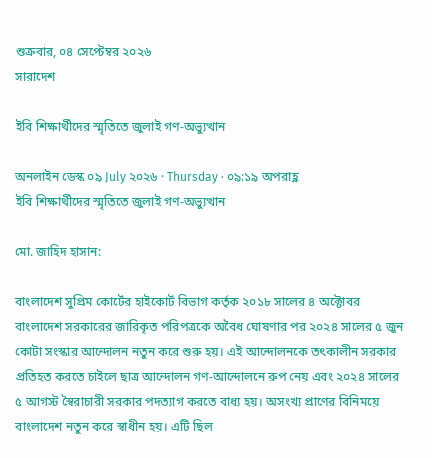শুক্রবার, ০৪ সেপ্টেম্বর ২০২৬
সারাদেশ

ইবি শিক্ষার্থীদের স্মৃতিতে জুলাই গণ-অভ্যুত্থান

অনলাইন ডেস্ক ০৯ July ২০২৬ · Thursday · ০৯:১৯ অপরাহ্ণ
ইবি শিক্ষার্থীদের স্মৃতিতে জুলাই গণ-অভ্যুত্থান

মো. জাহিদ হাসান:

বাংলাদেশ সুপ্রিম কোর্টের হাইকোর্ট বিভাগ কর্তৃক ২০১৮ সালের ৪ অক্টোবর বাংলাদেশ সরকারের জারিকৃত পরিপত্রকে অবৈধ ঘোষণার পর ২০২৪ সালের ৫ জুন কোটা সংস্কার আন্দোলন নতুন করে শুরু হয়। এই আন্দোলনকে তৎকালীন সরকার প্রতিহত করতে চাইলে ছাত্র আন্দোলন গণ-আন্দোলনে রুপ নেয় এবং ২০২৪ সালের ৫ আগস্ট স্বৈরাচারী সরকার পদত্যাগ করতে বাধ্য হয়। অসংখ্য প্রাণের বিনিময়ে বাংলাদেশ নতুন করে স্বাধীন হয়। এটি ছিল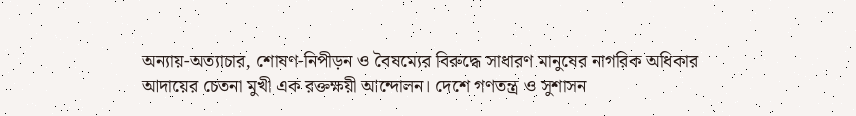অন্যায়-অত্যাচার, শোষণ-নিপীড়ন ও বৈষম্যের বিরুদ্ধে সাধারণ মানুষের নাগরিক অধিকার আদায়ের চেতনা মুখী এক রক্তক্ষয়ী আন্দোলন। দেশে গণতন্ত্র ও সুশাসন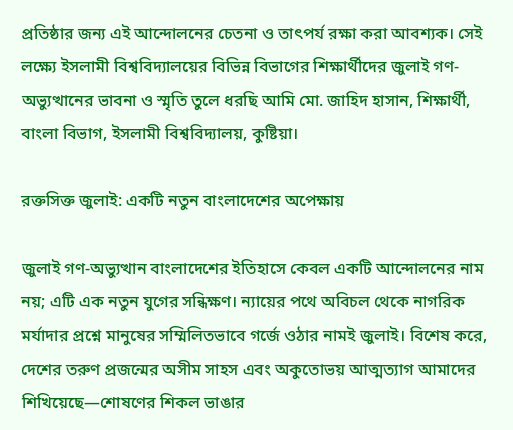প্রতিষ্ঠার জন্য এই আন্দোলনের চেতনা ও তাৎপর্য রক্ষা করা আবশ্যক। সেই লক্ষ্যে ইসলামী বিশ্ববিদ্যালয়ের বিভিন্ন বিভাগের শিক্ষার্থীদের জুলাই গণ-অভ্যুত্থানের ভাবনা ও স্মৃতি তুলে ধরছি আমি মো. জাহিদ হাসান, শিক্ষার্থী, বাংলা বিভাগ, ইসলামী বিশ্ববিদ্যালয়, কুষ্টিয়া।

রক্তসিক্ত জুলাই: একটি নতুন বাংলাদেশের অপেক্ষায়

জুলাই গণ-অভ্যুত্থান বাংলাদেশের ইতিহাসে কেবল একটি আন্দোলনের নাম নয়; এটি এক নতুন যুগের সন্ধিক্ষণ। ন্যায়ের পথে অবিচল থেকে নাগরিক মর্যাদার প্রশ্নে মানুষের সম্মিলিতভাবে গর্জে ওঠার নামই জুলাই। বিশেষ করে, দেশের তরুণ প্রজন্মের অসীম সাহস এবং অকুতোভয় আত্মত্যাগ আমাদের শিখিয়েছে—শোষণের শিকল ভাঙার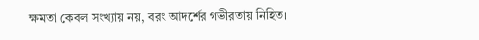ক্ষমতা কেবল সংখ্যায় নয়, বরং আদর্শের গভীরতায় নিহিত।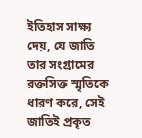ইতিহাস সাক্ষ্য দেয়, যে জাতি তার সংগ্রামের রক্তসিক্ত স্মৃতিকে ধারণ করে, সেই জাতিই প্রকৃত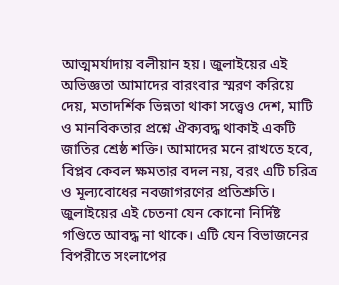আত্মমর্যাদায় বলীয়ান হয়। জুলাইয়ের এই অভিজ্ঞতা আমাদের বারংবার স্মরণ করিয়ে দেয়, মতাদর্শিক ভিন্নতা থাকা সত্ত্বেও দেশ, মাটি ও মানবিকতার প্রশ্নে ঐক্যবদ্ধ থাকাই একটি জাতির শ্রেষ্ঠ শক্তি। আমাদের মনে রাখতে হবে, বিপ্লব কেবল ক্ষমতার বদল নয়, বরং এটি চরিত্র ও মূল্যবোধের নবজাগরণের প্রতিশ্রুতি। জুলাইয়ের এই চেতনা যেন কোনো নির্দিষ্ট গণ্ডিতে আবদ্ধ না থাকে। এটি যেন বিভাজনের বিপরীতে সংলাপের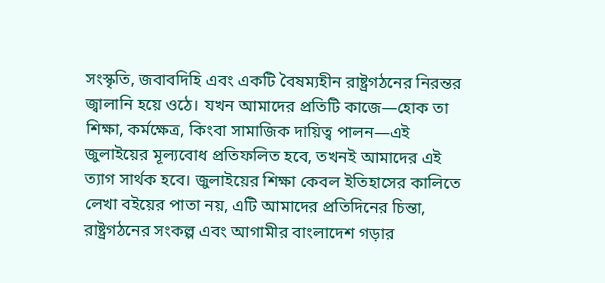সংস্কৃতি, জবাবদিহি এবং একটি বৈষম্যহীন রাষ্ট্রগঠনের নিরন্তর জ্বালানি হয়ে ওঠে। যখন আমাদের প্রতিটি কাজে—হোক তা শিক্ষা, কর্মক্ষেত্র, কিংবা সামাজিক দায়িত্ব পালন—এই জুলাইয়ের মূল্যবোধ প্রতিফলিত হবে, তখনই আমাদের এই ত্যাগ সার্থক হবে। জুলাইয়ের শিক্ষা কেবল ইতিহাসের কালিতে লেখা বইয়ের পাতা নয়, এটি আমাদের প্রতিদিনের চিন্তা, রাষ্ট্রগঠনের সংকল্প এবং আগামীর বাংলাদেশ গড়ার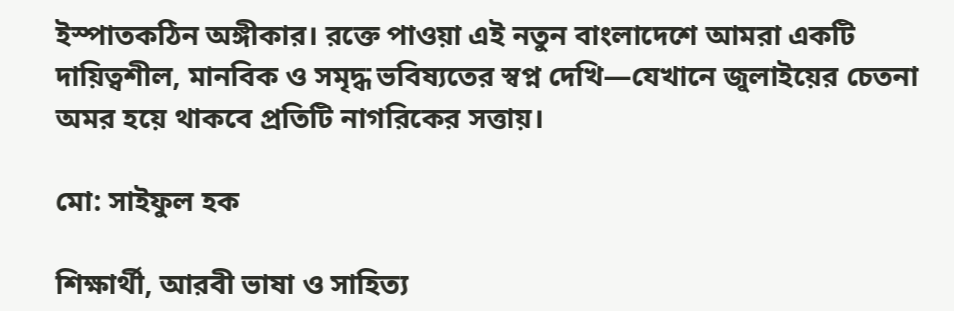ইস্পাতকঠিন অঙ্গীকার। রক্তে পাওয়া এই নতুন বাংলাদেশে আমরা একটি দায়িত্বশীল, মানবিক ও সমৃদ্ধ ভবিষ্যতের স্বপ্ন দেখি—যেখানে জুলাইয়ের চেতনা অমর হয়ে থাকবে প্রতিটি নাগরিকের সত্তায়।

মো: সাইফুল হক

শিক্ষার্থী, আরবী ভাষা ও সাহিত্য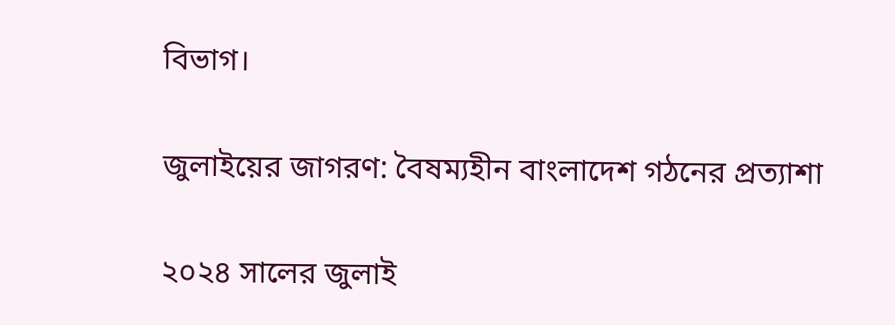বিভাগ।

জুলাইয়ের জাগরণ: বৈষম্যহীন বাংলাদেশ গঠনের প্রত্যাশা

২০২৪ সালের জুলাই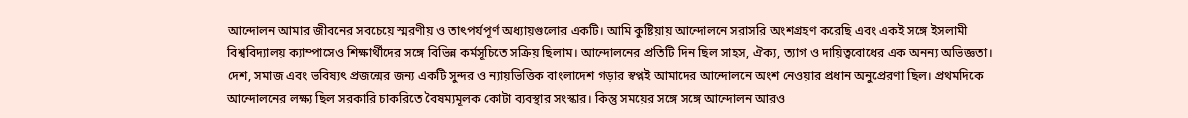আন্দোলন আমার জীবনের সবচেয়ে স্মরণীয় ও তাৎপর্যপূর্ণ অধ্যায়গুলোর একটি। আমি কুষ্টিয়ায় আন্দোলনে সরাসরি অংশগ্রহণ করেছি এবং একই সঙ্গে ইসলামী বিশ্ববিদ্যালয় ক্যাম্পাসেও শিক্ষার্থীদের সঙ্গে বিভিন্ন কর্মসূচিতে সক্রিয় ছিলাম। আন্দোলনের প্রতিটি দিন ছিল সাহস, ঐক্য, ত্যাগ ও দায়িত্ববোধের এক অনন্য অভিজ্ঞতা। দেশ, সমাজ এবং ভবিষ্যৎ প্রজন্মের জন্য একটি সুন্দর ও ন্যায়ভিত্তিক বাংলাদেশ গড়ার স্বপ্নই আমাদের আন্দোলনে অংশ নেওয়ার প্রধান অনুপ্রেরণা ছিল। প্রথমদিকে আন্দোলনের লক্ষ্য ছিল সরকারি চাকরিতে বৈষম্যমূলক কোটা ব্যবস্থার সংস্কার। কিন্তু সময়ের সঙ্গে সঙ্গে আন্দোলন আরও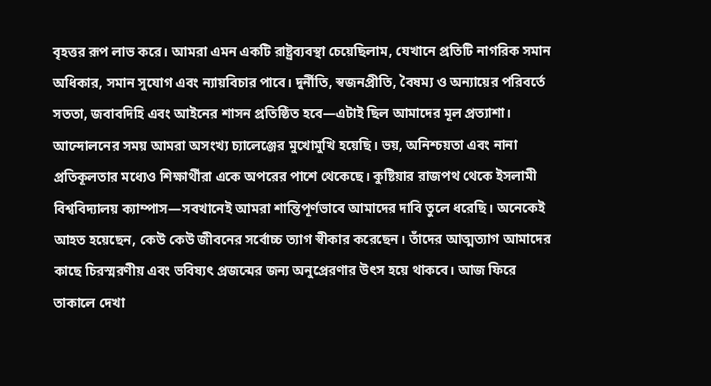বৃহত্তর রূপ লাভ করে। আমরা এমন একটি রাষ্ট্রব্যবস্থা চেয়েছিলাম, যেখানে প্রতিটি নাগরিক সমান অধিকার, সমান সুযোগ এবং ন্যায়বিচার পাবে। দুর্নীতি, স্বজনপ্রীতি, বৈষম্য ও অন্যায়ের পরিবর্তে সততা, জবাবদিহি এবং আইনের শাসন প্রতিষ্ঠিত হবে—এটাই ছিল আমাদের মূল প্রত্যাশা। আন্দোলনের সময় আমরা অসংখ্য চ্যালেঞ্জের মুখোমুখি হয়েছি। ভয়, অনিশ্চয়তা এবং নানা প্রতিকূলতার মধ্যেও শিক্ষার্থীরা একে অপরের পাশে থেকেছে। কুষ্টিয়ার রাজপথ থেকে ইসলামী বিশ্ববিদ্যালয় ক্যাম্পাস—সবখানেই আমরা শান্তিপূর্ণভাবে আমাদের দাবি তুলে ধরেছি। অনেকেই আহত হয়েছেন, কেউ কেউ জীবনের সর্বোচ্চ ত্যাগ স্বীকার করেছেন। তাঁদের আত্মত্যাগ আমাদের কাছে চিরস্মরণীয় এবং ভবিষ্যৎ প্রজন্মের জন্য অনুপ্রেরণার উৎস হয়ে থাকবে। আজ ফিরে তাকালে দেখা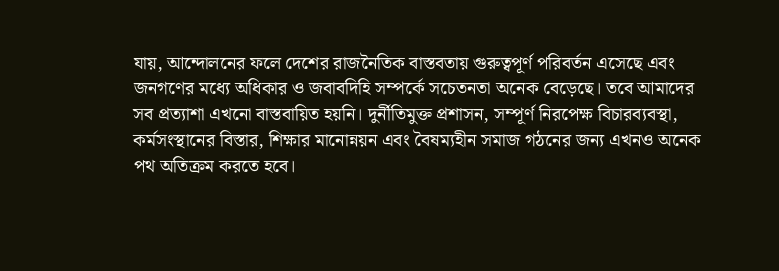যায়, আন্দোলনের ফলে দেশের রাজনৈতিক বাস্তবতায় গুরুত্বপূর্ণ পরিবর্তন এসেছে এবং জনগণের মধ্যে অধিকার ও জবাবদিহি সম্পর্কে সচেতনতা অনেক বেড়েছে। তবে আমাদের সব প্রত্যাশা এখনো বাস্তবায়িত হয়নি। দুর্নীতিমুক্ত প্রশাসন, সম্পূর্ণ নিরপেক্ষ বিচারব্যবস্থা, কর্মসংস্থানের বিস্তার, শিক্ষার মানোন্নয়ন এবং বৈষম্যহীন সমাজ গঠনের জন্য এখনও অনেক পথ অতিক্রম করতে হবে।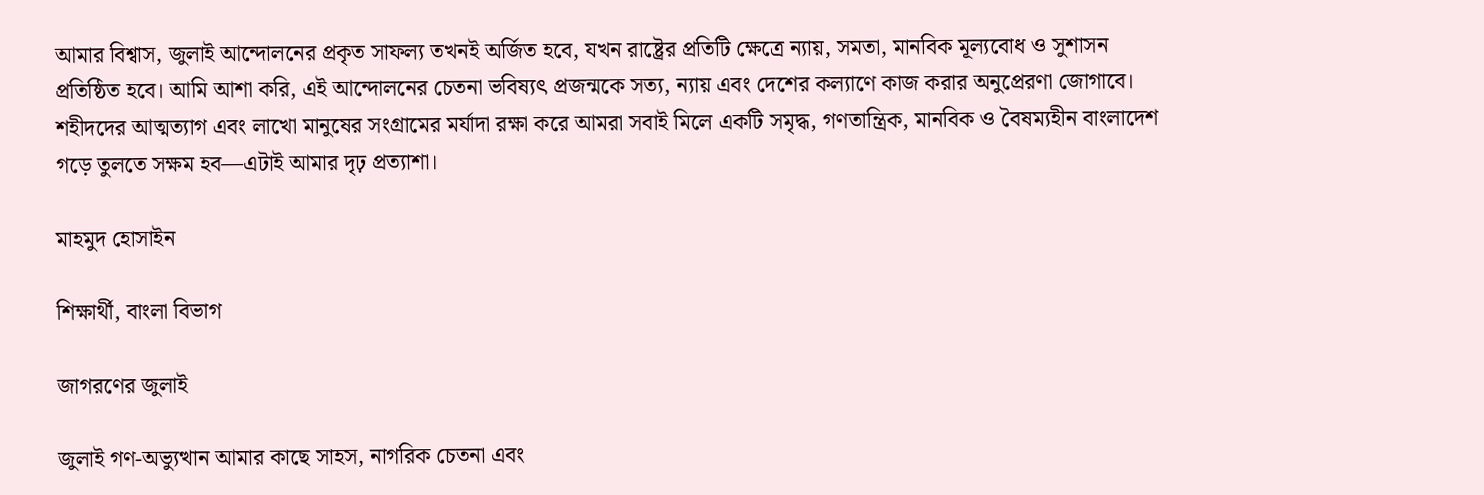আমার বিশ্বাস, জুলাই আন্দোলনের প্রকৃত সাফল্য তখনই অর্জিত হবে, যখন রাষ্ট্রের প্রতিটি ক্ষেত্রে ন্যায়, সমতা, মানবিক মূল্যবোধ ও সুশাসন প্রতিষ্ঠিত হবে। আমি আশা করি, এই আন্দোলনের চেতনা ভবিষ্যৎ প্রজন্মকে সত্য, ন্যায় এবং দেশের কল্যাণে কাজ করার অনুপ্রেরণা জোগাবে। শহীদদের আত্মত্যাগ এবং লাখো মানুষের সংগ্রামের মর্যাদা রক্ষা করে আমরা সবাই মিলে একটি সমৃদ্ধ, গণতান্ত্রিক, মানবিক ও বৈষম্যহীন বাংলাদেশ গড়ে তুলতে সক্ষম হব—এটাই আমার দৃঢ় প্রত্যাশা।

মাহমুদ হোসাইন

শিক্ষার্থী, বাংলা বিভাগ

জাগরণের জুলাই

জুলাই গণ-অভ্যুত্থান আমার কাছে সাহস, নাগরিক চেতনা এবং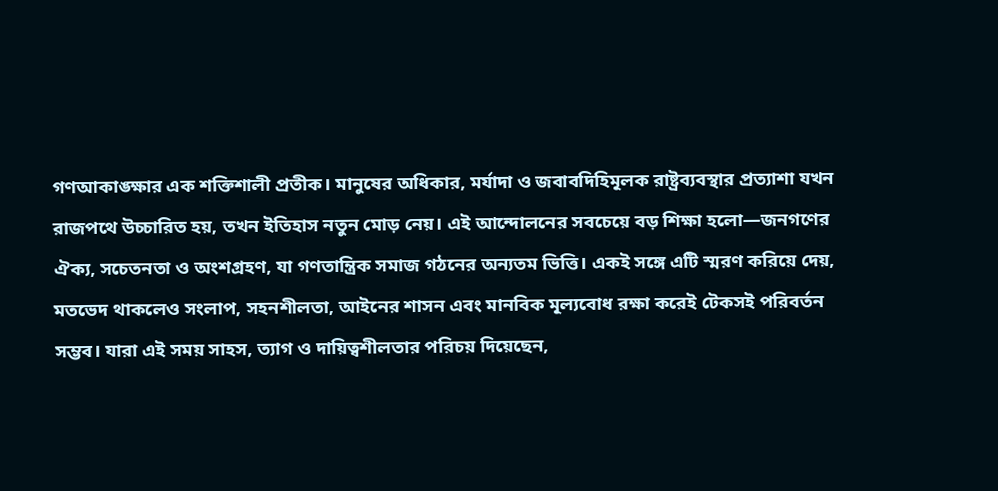গণআকাঙ্ক্ষার এক শক্তিশালী প্রতীক। মানুষের অধিকার, মর্যাদা ও জবাবদিহিমূলক রাষ্ট্রব্যবস্থার প্রত্যাশা যখন রাজপথে উচ্চারিত হয়, তখন ইতিহাস নতুন মোড় নেয়। এই আন্দোলনের সবচেয়ে বড় শিক্ষা হলো—জনগণের ঐক্য, সচেতনতা ও অংশগ্রহণ, যা গণতান্ত্রিক সমাজ গঠনের অন্যতম ভিত্তি। একই সঙ্গে এটি স্মরণ করিয়ে দেয়, মতভেদ থাকলেও সংলাপ, সহনশীলতা, আইনের শাসন এবং মানবিক মূল্যবোধ রক্ষা করেই টেকসই পরিবর্তন সম্ভব। যারা এই সময় সাহস, ত্যাগ ও দায়িত্বশীলতার পরিচয় দিয়েছেন,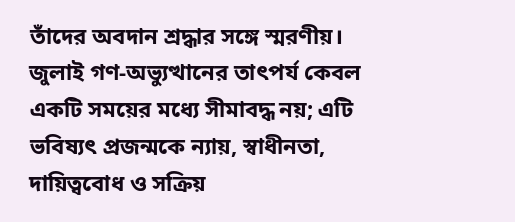তাঁদের অবদান শ্রদ্ধার সঙ্গে স্মরণীয়। জুলাই গণ-অভ্যুত্থানের তাৎপর্য কেবল একটি সময়ের মধ্যে সীমাবদ্ধ নয়; এটি ভবিষ্যৎ প্রজন্মকে ন্যায়, স্বাধীনতা, দায়িত্ববোধ ও সক্রিয়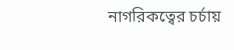নাগরিকত্বের চর্চায়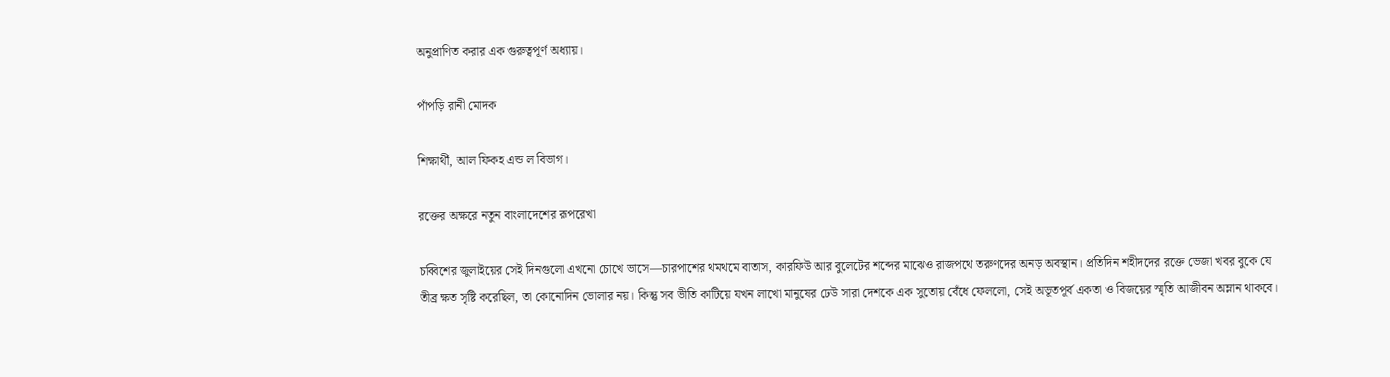অনুপ্রাণিত করার এক গুরুত্বপূর্ণ অধ্যায়।

পাঁপড়ি রানী মোদক

শিক্ষার্থী, আল ফিকহ এন্ড ল বিভাগ।

রক্তের অক্ষরে নতুন বাংলাদেশের রূপরেখা

চব্বিশের জুলাইয়ের সেই দিনগুলো এখনো চোখে ভাসে—চারপাশের থমথমে বাতাস, কারফিউ আর বুলেটের শব্দের মাঝেও রাজপথে তরুণদের অনড় অবস্থান। প্রতিদিন শহীদদের রক্তে ভেজা খবর বুকে যে তীব্র ক্ষত সৃষ্টি করেছিল, তা কোনোদিন ভোলার নয়। কিন্তু সব ভীতি কাটিয়ে যখন লাখো মানুষের ঢেউ সারা দেশকে এক সুতোয় বেঁধে ফেললো, সেই অভূতপূর্ব একতা ও বিজয়ের স্মৃতি আজীবন অম্লান থাকবে।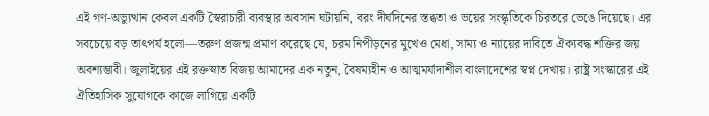এই গণ-অভ্যুত্থান কেবল একটি স্বৈরাচারী ব্যবস্থার অবসান ঘটায়নি, বরং দীর্ঘদিনের স্তব্ধতা ও ভয়ের সংস্কৃতিকে চিরতরে ভেঙে দিয়েছে। এর সবচেয়ে বড় তাৎপর্য হলো—তরুণ প্রজন্ম প্রমাণ করেছে যে, চরম নিপীড়নের মুখেও মেধা, সাম্য ও ন্যায়ের দাবিতে ঐক্যবদ্ধ শক্তির জয় অবশ্যম্ভাবী। জুলাইয়ের এই রক্তস্নাত বিজয় আমাদের এক নতুন, বৈষম্যহীন ও আত্মমর্যাদাশীল বাংলাদেশের স্বপ্ন দেখায়। রাষ্ট্র সংস্কারের এই ঐতিহাসিক সুযোগকে কাজে লাগিয়ে একটি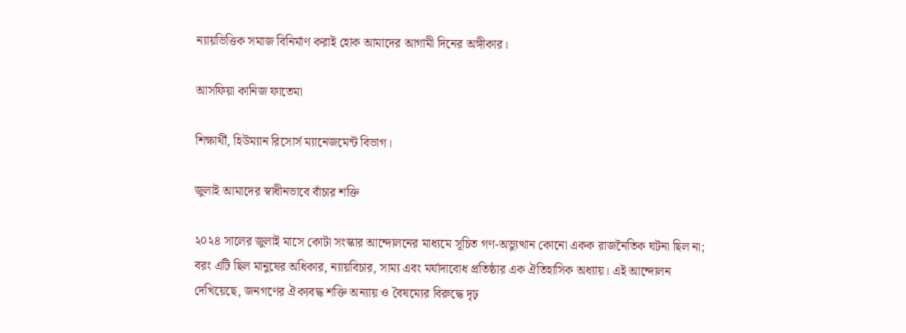ন্যায়ভিত্তিক সমাজ বিনির্মাণ করাই হোক আমাদের আগামী দিনের অঙ্গীকার।

আসফিয়া কানিজ ফাতেমা

শিক্ষার্থী, হিউম্যান রিসোর্স ম্যানেজমেন্ট বিভাগ।

জুলাই আমাদের স্বাধীনভাবে বাঁচার শক্তি

২০২৪ সালের জুলাই মাসে কোটা সংস্কার আন্দোলনের মাধ্যমে সূচিত গণ-অভ্যুত্থান কোনো একক রাজনৈতিক ঘটনা ছিল না; বরং এটি ছিল মানুষের অধিকার, ন্যায়বিচার, সাম্য এবং মর্যাদাবোধ প্রতিষ্ঠার এক ঐতিহাসিক অধ্যায়। এই আন্দোলন দেখিয়েছে, জনগণের ঐক্যবদ্ধ শক্তি অন্যায় ও বৈষম্যের বিরুদ্ধে দৃঢ়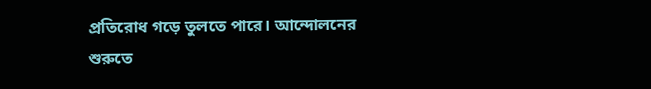প্রতিরোধ গড়ে তুলতে পারে। আন্দোলনের শুরুতে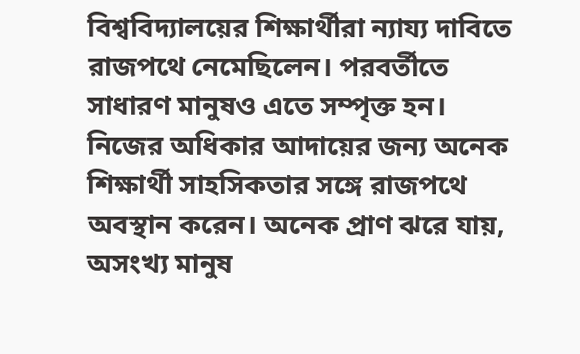বিশ্ববিদ্যালয়ের শিক্ষার্থীরা ন্যায্য দাবিতে রাজপথে নেমেছিলেন। পরবর্তীতে সাধারণ মানুষও এতে সম্পৃক্ত হন। নিজের অধিকার আদায়ের জন্য অনেক শিক্ষার্থী সাহসিকতার সঙ্গে রাজপথে অবস্থান করেন। অনেক প্রাণ ঝরে যায়, অসংখ্য মানুষ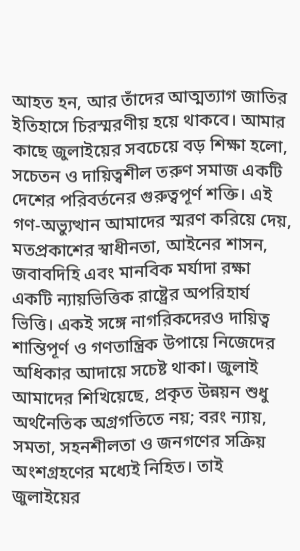আহত হন, আর তাঁদের আত্মত্যাগ জাতির ইতিহাসে চিরস্মরণীয় হয়ে থাকবে। আমার কাছে জুলাইয়ের সবচেয়ে বড় শিক্ষা হলো, সচেতন ও দায়িত্বশীল তরুণ সমাজ একটি দেশের পরিবর্তনের গুরুত্বপূর্ণ শক্তি। এই গণ-অভ্যুত্থান আমাদের স্মরণ করিয়ে দেয়, মতপ্রকাশের স্বাধীনতা, আইনের শাসন, জবাবদিহি এবং মানবিক মর্যাদা রক্ষা একটি ন্যায়ভিত্তিক রাষ্ট্রের অপরিহার্য ভিত্তি। একই সঙ্গে নাগরিকদেরও দায়িত্ব শান্তিপূর্ণ ও গণতান্ত্রিক উপায়ে নিজেদের অধিকার আদায়ে সচেষ্ট থাকা। জুলাই আমাদের শিখিয়েছে, প্রকৃত উন্নয়ন শুধু অর্থনৈতিক অগ্রগতিতে নয়; বরং ন্যায়, সমতা, সহনশীলতা ও জনগণের সক্রিয় অংশগ্রহণের মধ্যেই নিহিত। তাই জুলাইয়ের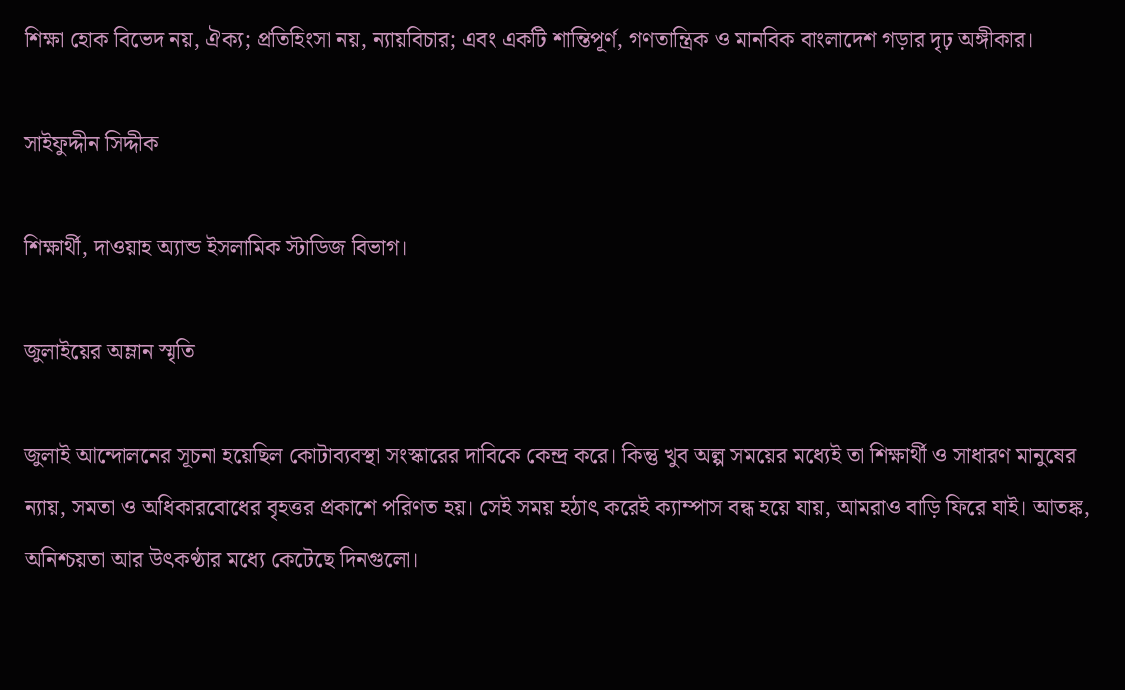শিক্ষা হোক বিভেদ নয়, ঐক্য; প্রতিহিংসা নয়, ন্যায়বিচার; এবং একটি শান্তিপূর্ণ, গণতান্ত্রিক ও মানবিক বাংলাদেশ গড়ার দৃঢ় অঙ্গীকার।

সাইফুদ্দীন সিদ্দীক

শিক্ষার্থী, দাওয়াহ অ্যান্ড ইসলামিক স্টাডিজ বিভাগ।

জুলাইয়ের অম্লান স্মৃতি

জুলাই আন্দোলনের সূচনা হয়েছিল কোটাব্যবস্থা সংস্কারের দাবিকে কেন্দ্র করে। কিন্তু খুব অল্প সময়ের মধ্যেই তা শিক্ষার্থী ও সাধারণ মানুষের ন্যায়, সমতা ও অধিকারবোধের বৃহত্তর প্রকাশে পরিণত হয়। সেই সময় হঠাৎ করেই ক্যাম্পাস বন্ধ হয়ে যায়, আমরাও বাড়ি ফিরে যাই। আতঙ্ক, অনিশ্চয়তা আর উৎকণ্ঠার মধ্যে কেটেছে দিনগুলো।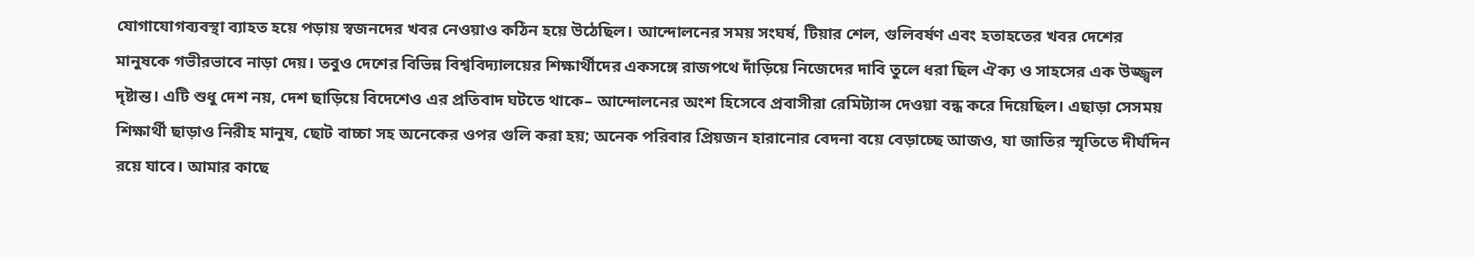যোগাযোগব্যবস্থা ব্যাহত হয়ে পড়ায় স্বজনদের খবর নেওয়াও কঠিন হয়ে উঠেছিল। আন্দোলনের সময় সংঘর্ষ, টিয়ার শেল, গুলিবর্ষণ এবং হতাহতের খবর দেশের মানুষকে গভীরভাবে নাড়া দেয়। তবুও দেশের বিভিন্ন বিশ্ববিদ্যালয়ের শিক্ষার্থীদের একসঙ্গে রাজপথে দাঁড়িয়ে নিজেদের দাবি তুলে ধরা ছিল ঐক্য ও সাহসের এক উজ্জ্বল দৃষ্টান্ত। এটি শুধু দেশ নয়, দেশ ছাড়িয়ে বিদেশেও এর প্রতিবাদ ঘটতে থাকে– আন্দোলনের অংশ হিসেবে প্রবাসীরা রেমিট্যান্স দেওয়া বন্ধ করে দিয়েছিল। এছাড়া সেসময় শিক্ষার্থী ছাড়াও নিরীহ মানুষ, ছোট বাচ্চা সহ অনেকের ওপর গুলি করা হয়; অনেক পরিবার প্রিয়জন হারানোর বেদনা বয়ে বেড়াচ্ছে আজও, যা জাতির স্মৃতিতে দীর্ঘদিন রয়ে যাবে। আমার কাছে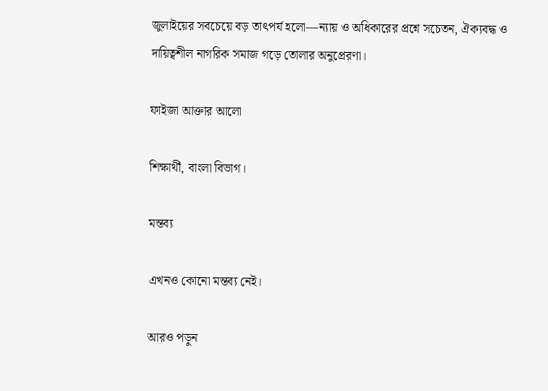জুলাইয়ের সবচেয়ে বড় তাৎপর্য হলো—ন্যায় ও অধিকারের প্রশ্নে সচেতন, ঐক্যবদ্ধ ও দায়িত্বশীল নাগরিক সমাজ গড়ে তোলার অনুপ্রেরণা।

ফাইজা আক্তার আলো

শিক্ষার্থী, বাংলা বিভাগ।

মন্তব্য

এখনও কোনো মন্তব্য নেই।

আরও পড়ুন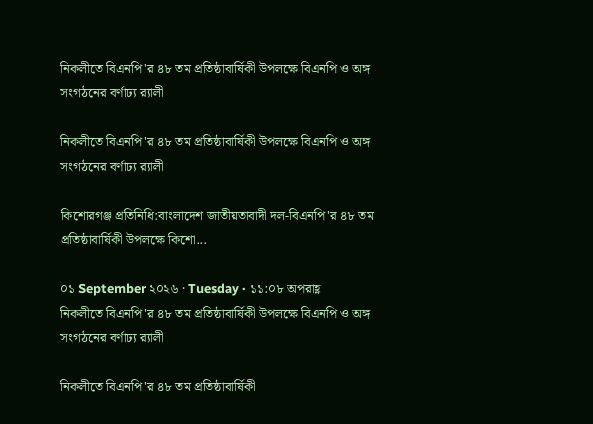নিকলীতে বিএনপি'র ৪৮ তম প্রতিষ্ঠাবার্ষিকী উপলক্ষে বিএনপি ও অঙ্গ সংগঠনের বর্ণাঢ্য র‍্যালী

নিকলীতে বিএনপি'র ৪৮ তম প্রতিষ্ঠাবার্ষিকী উপলক্ষে বিএনপি ও অঙ্গ সংগঠনের বর্ণাঢ্য র‍্যালী

কিশোরগঞ্জ প্রতিনিধি:বাংলাদেশ জাতীয়তাবাদী দল-বিএনপি'র ৪৮ তম প্রতিষ্ঠাবার্ষিকী উপলক্ষে কিশো...

০১ September ২০২৬ · Tuesday · ১১:০৮ অপরাহ্ণ
নিকলীতে বিএনপি'র ৪৮ তম প্রতিষ্ঠাবার্ষিকী উপলক্ষে বিএনপি ও অঙ্গ সংগঠনের বর্ণাঢ্য র‍্যালী

নিকলীতে বিএনপি'র ৪৮ তম প্রতিষ্ঠাবার্ষিকী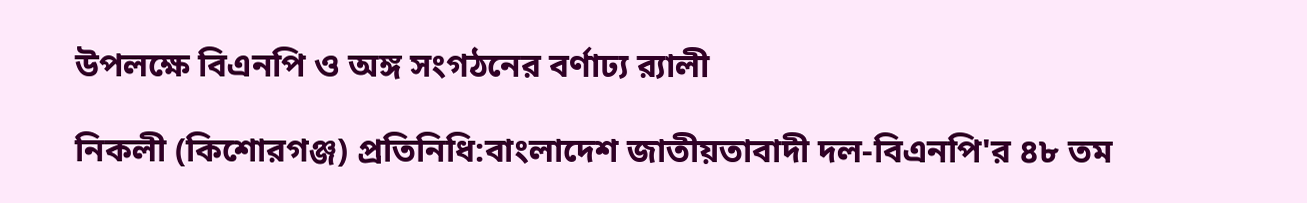উপলক্ষে বিএনপি ও অঙ্গ সংগঠনের বর্ণাঢ্য র‍্যালী

নিকলী (কিশোরগঞ্জ) প্রতিনিধি:বাংলাদেশ জাতীয়তাবাদী দল-বিএনপি'র ৪৮ তম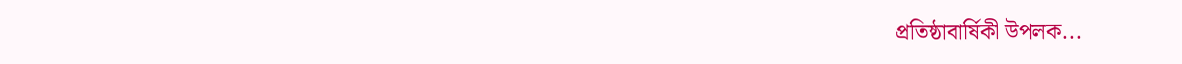প্রতিষ্ঠাবার্ষিকী উপলক...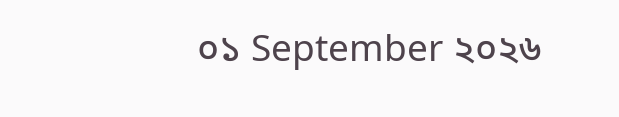০১ September ২০২৬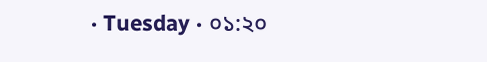· Tuesday · ০১:২০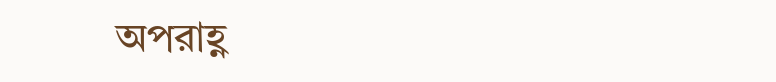অপরাহ্ণ